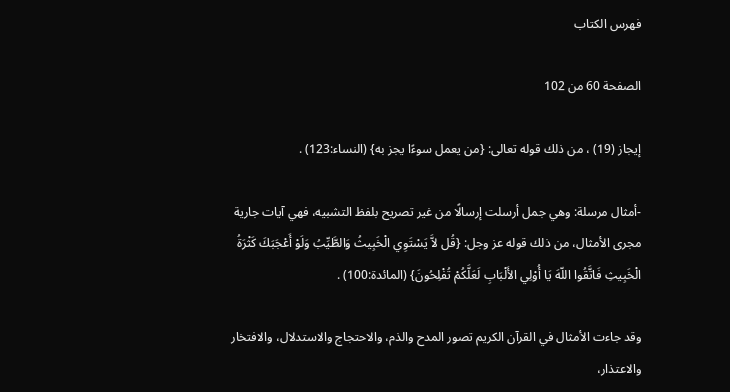فهرس الكتاب

الصفحة 60 من 102

إيجاز (19) ، من ذلك قوله تعالى: {من يعمل سوءًا يجز به} (النساء:123) .

-أمثال مرسلة: وهي جمل أرسلت إرسالًا من غير تصريح بلفظ التشبيه، فهي آيات جارية مجرى الأمثال، من ذلك قوله عز وجل: {قُل لاَّ يَسْتَوِي الْخَبِيثُ وَالطَّيِّبُ وَلَوْ أَعْجَبَكَ كَثْرَةُ الْخَبِيثِ فَاتَّقُوا اللّهَ يَا أُوْلِي الأَلْبَابِ لَعَلَّكُمْ تُفْلِحُونَ} (المائدة:100) .

وقد جاءت الأمثال في القرآن الكريم تصور المدح والذم، والاحتجاج والاستدلال، والافتخار والاعتذار،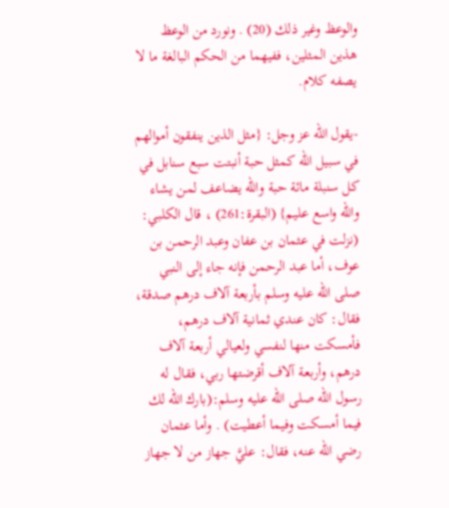والوعظ وغير ذلك (20) . ونورد من الوعظ هذين المثلين، ففيهما من الحكم البالغة ما لا يصفه كلام.

-يقول الله عز وجل: {مثل الذين ينفقون أموالهم في سبيل الله كمثل حبة أنبتت سبع سنابل في كل سنبلة مائة حبة والله يضاعف لمن يشاء والله واسع عليم} (البقرة:261) ، قال الكلبي: (نزلت في عثمان بن عفان وعبد الرحمن بن عوف، أما عبد الرحمن فإنه جاء إلى النبي صلى الله عليه وسلم بأربعة آلاف درهم صدقة، فقال: كان عندي ثمانية آلاف درهم، فأمسكت منها لنفسي ولعيالي أربعة آلاف درهم، وأربعة آلاف أقرضتها ربي، فقال له رسول الله صلى الله عليه وسلم:(بارك الله لك فيما أمسكت وفيما أعطيت) . وأما عثمان رضي الله عنه، فقال: عليَّ جهاز من لا جهاز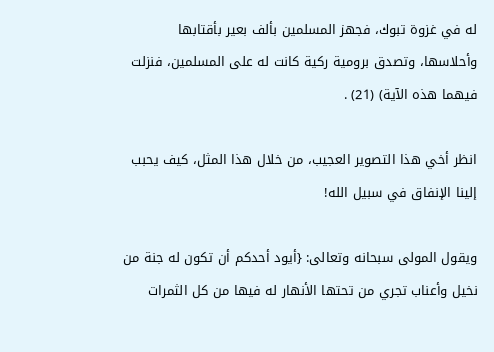له في غزوة تبوك، فجهز المسلمين بألف بعير بأقتابها وأحلاسها، وتصدق برومية ركية كانت له على المسلمين، فنزلت فيهما هذه الآية) (21) .

انظر أخي هذا التصوير العجيب، من خلال هذا المثل، كيف يحبب إلينا الإنفاق في سبيل الله!

ويقول المولى سبحانه وتعالى: {أيود أحدكم أن تكون له جنة من نخيل وأعناب تجري من تحتها الأنهار له فيها من كل الثمرات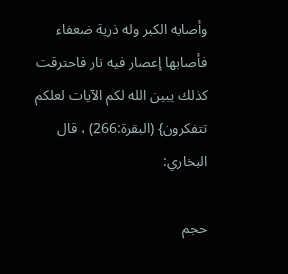وأصابه الكبر وله ذرية ضعفاء فأصابها إعصار فيه نار فاحترقت كذلك يبين الله لكم الآيات لعلكم تتفكرون} (البقرة:266) ، قال البخاري:

حجم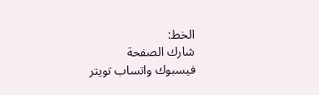الخط:
شارك الصفحة
فيسبوك واتساب تويتر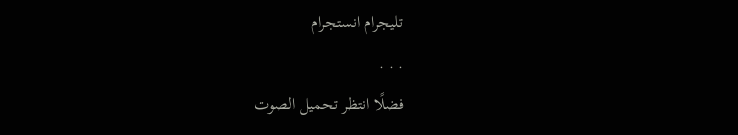تليجرام انستجرام
. . .
فضلًا انتظر تحميل الصوت